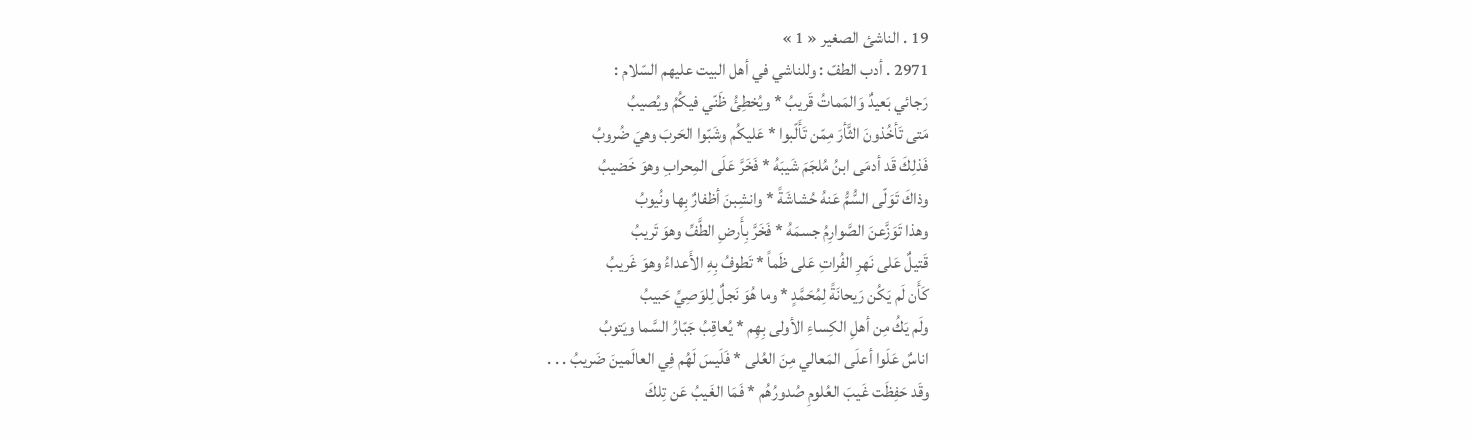19 . الناشئ الصغير « 1 »
2971 . أدب الطفّ : وللناشي في أهل البيت عليهم السّلام :
رَجائي بَعيدٌ وَالمَماتُ قَريبُ * ويُخطِئُ ظَنّي فيكُمُ ويُصيبُ
مَتى تَأخُذونَ الثَّأرَ مِمّن تَأَلّبوا * عَليكُم وشَبّوا الحَربَ وهيَ ضُروبُ
فَذلِكَ قَد أدمَى ابنُ مُلجَمَ شَيبَهُ * فَخَرَّ عَلَى المِحرابِ وهوَ خَضيبُ
وذاكَ تَوَلّى السُّمُّ عَنهُ حُشاشَةً * وانشِبنَ أظفارٌ بِها ونُيوبُ
وهذا تَوَزَّعنَ الصَّوارِمُ جسمَهُ * فَخَرَّ بِأَرضِ الطَّفِّ وهوَ تَريبُ
قَتيلٌ عَلى نَهرِ الفُراتِ عَلى ظَماً * تَطوفُ بِهِ الأَعداءُ وهوَ غَريبُ
كَأَن لَم يَكُن رَيحانَةً لِمُحَمَّدٍ * وما هُوَ نَجلٌ لِلوَصِيِّ حَبيبُ
ولَم يَكُ مِن أهلِ الكِساءِ الأولى بِهِم * يُعاقِبُ جَبّارُ السَّما ويَتوبُ
اناسٌ عَلَوا أعلَى المَعالي مِنَ العُلى * فَلَيسَ لَهُم فِي العالَمينَ ضَريبُ . . .
وقَد حَفِظَت غَيبَ العُلومِ صُدورُهُم * فَمَا الغَيبُ عَن تِلكَ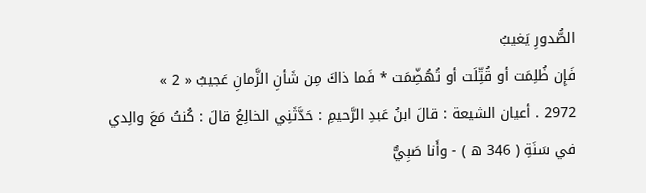الصُّدورِ يَغيبُ
فَإِن ظُلِمَت أو قُتِّلَت أو تُهُضِّمَت * فَما ذاكَ مِن شَأنِ الزَّمانِ عَجيبُ « 2 »
2972 . أعيان الشيعة : قالَ ابنُ عَبدِ الرَّحيمِ : حَدَّثَنِي الخالِعُ قالَ : كُنتُ مَعَ والِدي في سَنَةِ ( 346 ه ) - وأَنا صَبِيٌّ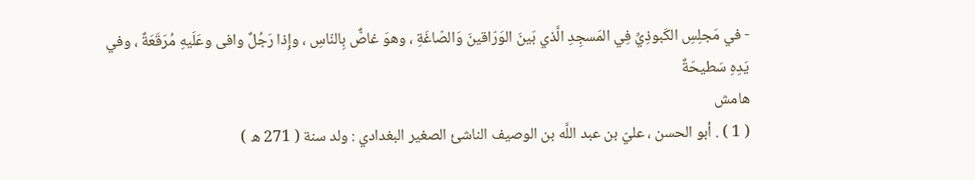- في مَجلِسِ الكَبوذِيِّ فِي المَسجِدِ الَّذي بَينَ الوَرّاقينَ وَالصّاغَةِ ، وهوَ غاصٌّ بِالنّاسِ ، وإِذا رَجُلٌ وافى وعَلَيهِ مُرَقَعَةٌ ، وفي يَدِهِ سَطيحَةٌ
هامش
( 1 ) . أبو الحسن ، عليّ بن عبد اللَّه بن الوصيف الناشئ الصغير البغدادي : ولد سنة ( 271 ه )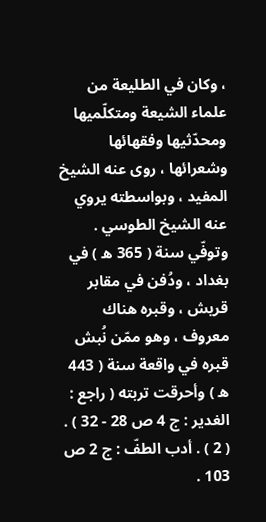، وكان في الطليعة من علماء الشيعة ومتكلّميها ومحدّثيها وفقهائها وشعرائها ، روى عنه الشيخ المفيد ، وبواسطته يروي عنه الشيخ الطوسي . وتوفّي سنة ( 365 ه ) في بغداد ، ودُفن في مقابر قريش ، وقبره هناك معروف ، وهو ممّن نُبش قبره في واقعة سنة ( 443 ه ) وأحرقت تربته ( راجع : الغدير : ج 4 ص 28 - 32 ) .
( 2 ) . أدب الطفّ : ج 2 ص 103 .